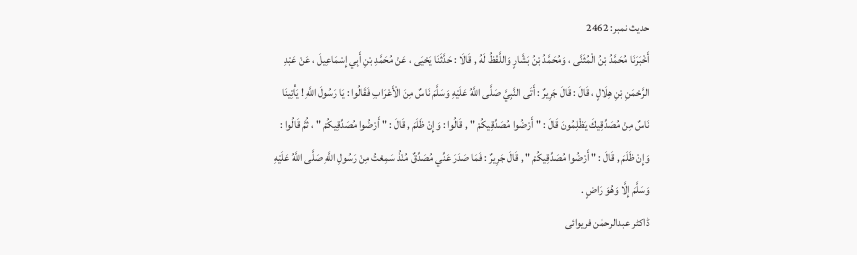حدیث نمبر: 2462
أَخْبَرَنَا مُحَمَّدُ بْنُ الْمُثَنَّى ، وَمُحَمَّدُ بْنُ بَشَّارٍ وَاللَّفْظُ لَهُ , قَالَا : حَدَّثَنَا يَحْيَى ، عَنْ مُحَمَّدِ بْنِ أَبِي إِسْمَاعِيلَ ، عَنْ عَبْدِ الرَّحْمَنِ بْنِ هِلَالٍ ، قَالَ : قَالَ جَرِيرٌ : أَتَى النَّبِيَّ صَلَّى اللَّهُ عَلَيْهِ وَسَلَّمَ نَاسٌ مِنَ الْأَعْرَابِ فَقَالُوا : يَا رَسُولَ اللَّهِ ! يَأْتِينَا نَاسٌ مِنْ مُصَدِّقِيكَ يَظْلِمُونَ قَالَ : " أَرْضُوا مُصَدِّقِيكُمْ " , قَالُوا : وَإِنْ ظَلَمَ , قَالَ : " أَرْضُوا مُصَدِّقِيكُمْ " ، ثُمَّ قَالُوا : وَإِنْ ظَلَمَ , قَالَ : " أَرْضُوا مُصَدِّقِيكُمْ " , قَالَ جَرِيرٌ : فَمَا صَدَرَ عَنِّي مُصَدِّقٌ مُنْذُ سَمِعْتُ مِنْ رَسُولِ اللَّهِ صَلَّى اللَّهُ عَلَيْهِ وَسَلَّمَ إِلَّا وَهُوَ رَاضٍ .
ڈاکٹر عبدالرحمٰن فریوائی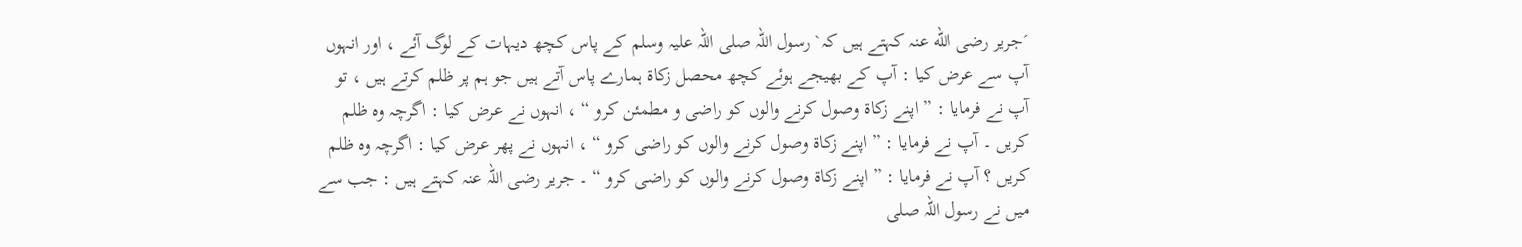´جریر رضی الله عنہ کہتے ہیں کہ` رسول اللہ صلی اللہ علیہ وسلم کے پاس کچھ دیہات کے لوگ آئے ، اور انہوں آپ سے عرض کیا : آپ کے بھیجے ہوئے کچھ محصل زکاۃ ہمارے پاس آتے ہیں جو ہم پر ظلم کرتے ہیں ، تو آپ نے فرمایا : ” اپنے زکاۃ وصول کرنے والوں کو راضی و مطمئن کرو “ ، انہوں نے عرض کیا : اگرچہ وہ ظلم کریں ۔ آپ نے فرمایا : ” اپنے زکاۃ وصول کرنے والوں کو راضی کرو “ ، انہوں نے پھر عرض کیا : اگرچہ وہ ظلم کریں ؟ آپ نے فرمایا : ” اپنے زکاۃ وصول کرنے والوں کو راضی کرو “ ۔ جریر رضی اللہ عنہ کہتے ہیں : جب سے میں نے رسول اللہ صلی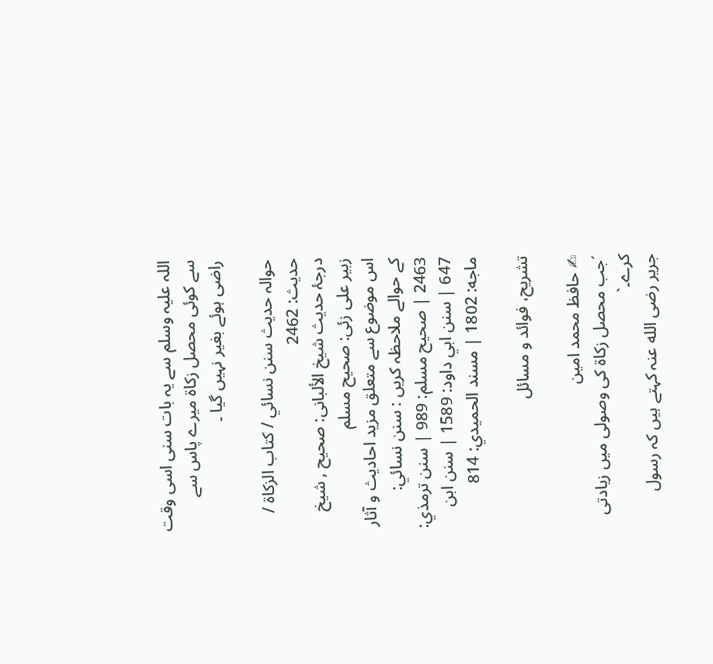اللہ علیہ وسلم سے یہ بات سنی اسی وقت سے کوئی محصل زکاۃ میرے پاس سے راضی ہوئے بغیر نہیں گیا ۔

حوالہ حدیث سنن نسائي / كتاب الزكاة / حدیث: 2462
درجۂ حدیث شیخ الألبانی: صحيح , شیخ زبیر علی زئی: صحيح مسلم
اس موضوع سے متعلق مزید احادیث و آثار کے حوالے ملاحظہ کریں : سنن نسائي: 2463 | صحيح مسلم: 989 | سنن ترمذي: 647 | سنن ابي داود: 1589 | سنن ابن ماجه: 1802 | مسند الحميدي: 814

تشریح، فوائد و مسائل

✍ حافظ محمد امین
´جب محصل زکاۃ کی وصولی میں زیادتی کرے۔`
جریر رضی الله عنہ کہتے ہیں کہ رسول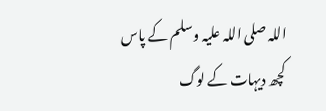اللہ صلی اللہ علیہ وسلم کے پاس کچھ دیہات کے لوگ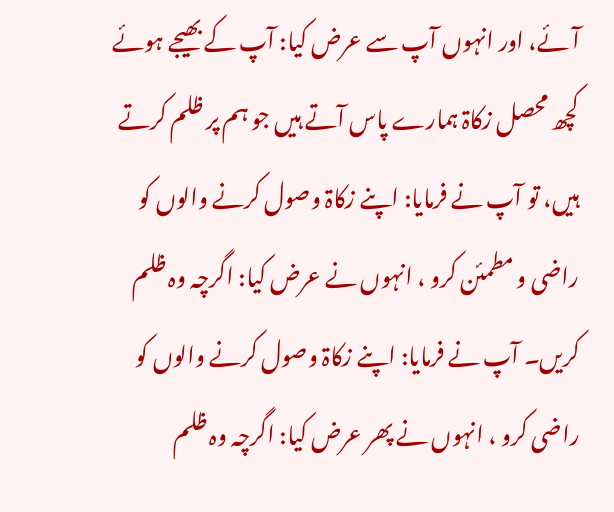آئے، اور انہوں آپ سے عرض کیا: آپ کے بھیجے ہوئے کچھ محصل زکاۃ ہمارے پاس آتے ہیں جو ہم پر ظلم کرتے ہیں، تو آپ نے فرمایا: اپنے زکاۃ وصول کرنے والوں کو راضی و مطمئن کرو ، انہوں نے عرض کیا: اگرچہ وہ ظلم کریں۔ آپ نے فرمایا: اپنے زکاۃ وصول کرنے والوں کو راضی کرو ، انہوں نے پھر عرض کیا: اگرچہ وہ ظلم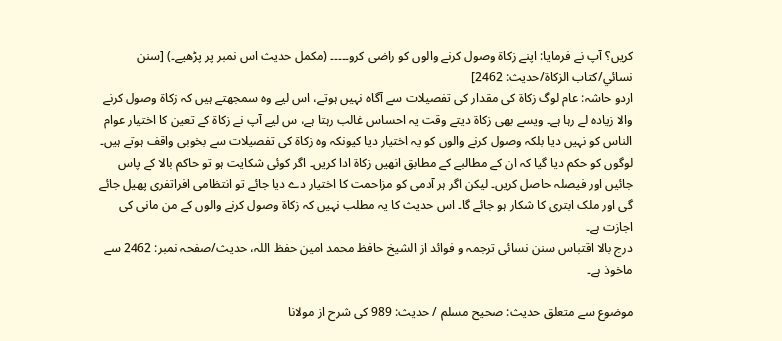کریں؟ آپ نے فرمایا: اپنے زکاۃ وصول کرنے والوں کو راضی کرو۔۔۔۔۔ (مکمل حدیث اس نمبر پر پڑھیے۔) [سنن نسائي/كتاب الزكاة/حدیث: 2462]
اردو حاشہ: عام لوگ زکاۃ کی مقدار کی تفصیلات سے آگاہ نہیں ہوتے، اس لیے وہ سمجھتے ہیں کہ زکاۃ وصول کرنے والا زیادہ لے رہا ہے۔ ویسے بھی زکاۃ دیتے وقت یہ احساس غالب رہتا ہے، س لیے آپ نے زکاۃ کے تعین کا اختیار عوام الناس کو نہیں دیا بلکہ وصول کرنے والوں کو یہ اختیار دیا کیونکہ وہ زکاۃ کی تفصیلات سے بخوبی واقف ہوتے ہیں۔ لوگوں کو حکم دیا گیا کہ ان کے مطالبے کے مطابق انھیں زکاۃ ادا کریں۔ اگر کوئی شکایت ہو تو حاکم بالا کے پاس جائیں اور فیصلہ حاصل کریں۔ لیکن اگر ہر آدمی کو مزاحمت کا اختیار دے دیا جائے تو انتظامی افراتفری پھیل جائے گی اور ملک ابتری کا شکار ہو جائے گا۔ اس حدیث کا یہ مطلب نہیں کہ زکاۃ وصول کرنے والوں کے من مانی کی اجازت ہے۔
درج بالا اقتباس سنن نسائی ترجمہ و فوائد از الشیخ حافظ محمد امین حفظ اللہ، حدیث/صفحہ نمبر: 2462 سے ماخوذ ہے۔

موضوع سے متعلق حدیث: صحيح مسلم / حدیث: 989 کی شرح از مولانا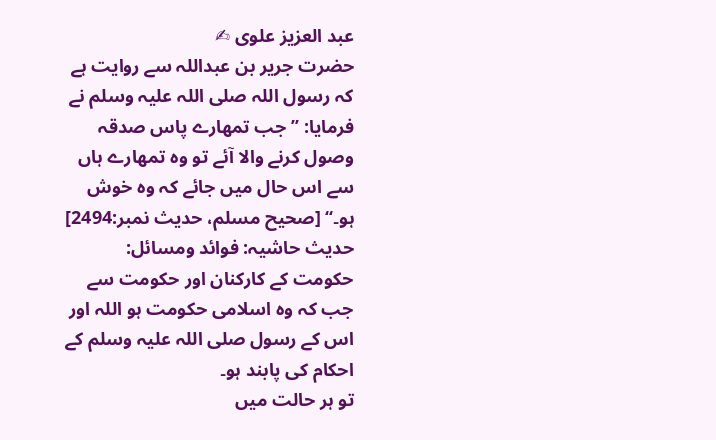عبد العزیز علوی ✍
حضرت جریر بن عبداللہ سے روایت ہے کہ رسول اللہ صلی اللہ علیہ وسلم نے فرمایا: ’’جب تمھارے پاس صدقہ وصول کرنے والا آئے تو وہ تمھارے ہاں سے اس حال میں جائے کہ وہ خوش ہو۔‘‘ [صحيح مسلم، حديث نمبر:2494]
حدیث حاشیہ: فوائد ومسائل: حکومت کے کارکنان اور حکومت سے جب کہ وہ اسلامی حکومت ہو اللہ اور اس کے رسول صلی اللہ علیہ وسلم کے احکام کی پابند ہو۔
تو ہر حالت میں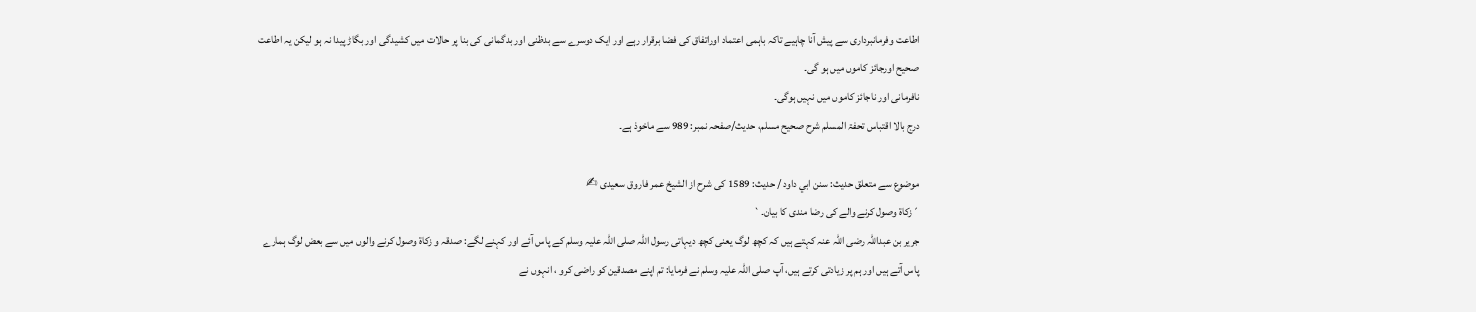اطاعت وفرمانبرداری سے پیش آنا چاہیے تاکہ باہمی اعتماد اوراتفاق کی فضا برقرار رہے اور ایک دوسرے سے بدظنی اور بدگمانی کی بنا پر حالات میں کشیدگی اور بگاڑ پیدا نہ ہو لیکن یہ اطاعت صحیح اورجائز کاموں میں ہو گی۔
نافرمانی اور ناجائز کاموں میں نہیں ہوگی۔
درج بالا اقتباس تحفۃ المسلم شرح صحیح مسلم، حدیث/صفحہ نمبر: 989 سے ماخوذ ہے۔

موضوع سے متعلق حدیث: سنن ابي داود / حدیث: 1589 کی شرح از الشیخ عمر فاروق سعیدی ✍
´زکاۃ وصول کرنے والے کی رضا مندی کا بیان۔`
جریر بن عبداللہ رضی اللہ عنہ کہتے ہیں کہ کچھ لوگ یعنی کچھ دیہاتی رسول اللہ صلی اللہ علیہ وسلم کے پاس آئے اور کہنے لگے: صدقہ و زکاۃ وصول کرنے والوں میں سے بعض لوگ ہمارے پاس آتے ہیں اور ہم پر زیادتی کرتے ہیں، آپ صلی اللہ علیہ وسلم نے فرمایا: تم اپنے مصدقین کو راضی کرو ، انہوں نے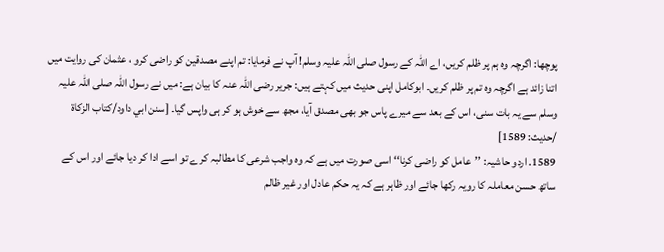پوچھا: اگرچہ وہ ہم پر ظلم کریں، اے اللہ کے رسول صلی اللہ علیہ وسلم! آپ نے فرمایا: تم اپنے مصدقین کو راضی کرو ، عثمان کی روایت میں اتنا زائد ہے اگرچہ وہ تم پر ظلم کریں۔ ابوکامل اپنی حدیث میں کہتے ہیں: جریر رضی اللہ عنہ کا بیان ہے: میں نے رسول اللہ صلی اللہ علیہ وسلم سے یہ بات سنی، اس کے بعد سے میرے پاس جو بھی مصدق آیا، مجھ سے خوش ہو کر ہی واپس گیا۔ [سنن ابي داود/كتاب الزكاة /حدیث: 1589]
1589. اردو حاشیہ: ’’عامل کو راضی کرنا‘‘ اسی صورت میں ہے کہ وہ واجب شرعی کا مطالبہ کرے تو اسے ادا کر دیا جائے اور اس کے ساتھ حسن معاملہ کا رویہ رکھا جائے اور ظاہر ہے کہ یہ حکم عادل اور غیر ظالم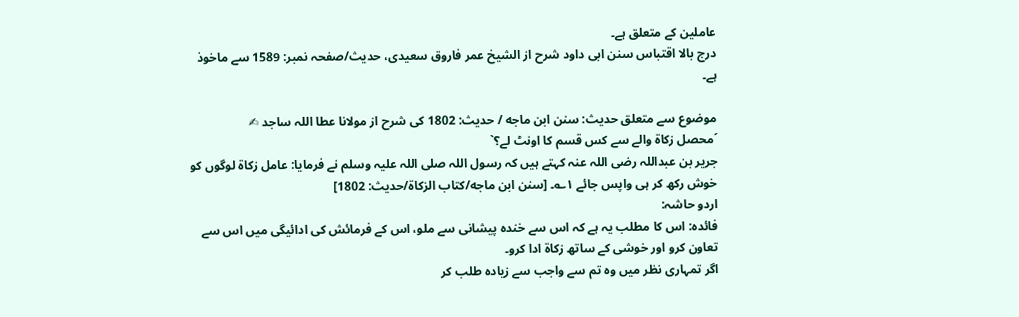عاملین کے متعلق ہے۔
درج بالا اقتباس سنن ابی داود شرح از الشیخ عمر فاروق سعیدی، حدیث/صفحہ نمبر: 1589 سے ماخوذ ہے۔

موضوع سے متعلق حدیث: سنن ابن ماجه / حدیث: 1802 کی شرح از مولانا عطا اللہ ساجد ✍
´محصل زکاۃ والے سے کس قسم کا اونٹ لے؟`
جریر بن عبداللہ رضی اللہ عنہ کہتے ہیں کہ رسول اللہ صلی اللہ علیہ وسلم نے فرمایا: عامل زکاۃ لوگوں کو خوش رکھ کر ہی واپس جائے ۱؎۔ [سنن ابن ماجه/كتاب الزكاة/حدیث: 1802]
اردو حاشہ:
فائدہ: اس کا مطلب یہ ہے کہ اس سے خندہ پیشانی سے ملو، اس کے فرمائش کی ادائیگی میں اس سے تعاون کرو اور خوشی کے ساتھ زکاۃ ادا کرو۔
اگر تمہاری نظر میں وہ تم سے واجب سے زیادہ طلب کر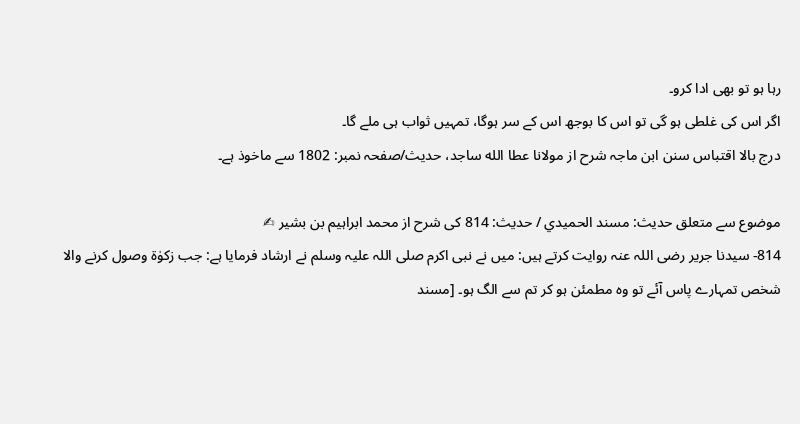رہا ہو تو بھی ادا کرو۔
اگر اس کی غلطی ہو گی تو اس کا بوجھ اس کے سر ہوگا، تمہیں ثواب ہی ملے گا۔
درج بالا اقتباس سنن ابن ماجہ شرح از مولانا عطا الله ساجد، حدیث/صفحہ نمبر: 1802 سے ماخوذ ہے۔

موضوع سے متعلق حدیث: مسند الحميدي / حدیث: 814 کی شرح از محمد ابراہیم بن بشیر ✍
814- سیدنا جریر رضی اللہ عنہ روایت کرتے ہیں: میں نے نبی اکرم صلی اللہ علیہ وسلم نے ارشاد فرمایا ہے: جب زکوٰۃ وصول کرنے والا شخص تمہارے پاس آئے تو وہ مطمئن ہو کر تم سے الگ ہو۔ [مسند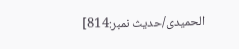الحمیدی/حدیث نمبر:814]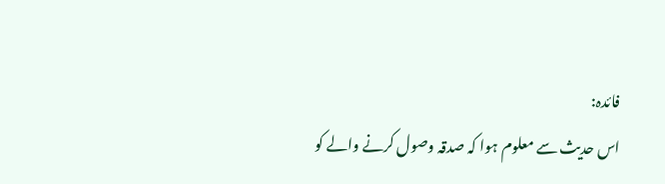فائدہ:
اس حدیث سے معلوم ہوا کہ صدقہ وصول کرنے والے کو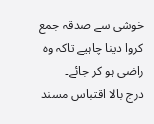خوشی سے صدقہ جمع کروا دینا چاہیے تاکہ وہ راضی ہو کر جائے۔
درج بالا اقتباس مسند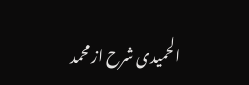الحمیدی شرح از محمد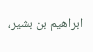ابراهيم بن بشير،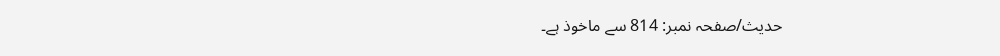حدیث/صفحہ نمبر: 814 سے ماخوذ ہے۔